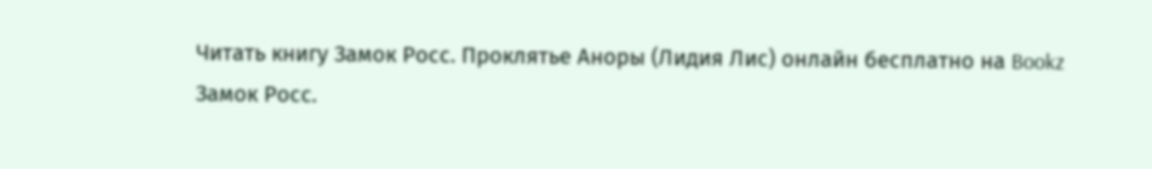Читать книгу Замок Росс. Проклятье Аноры (Лидия Лис) онлайн бесплатно на Bookz
Замок Росс.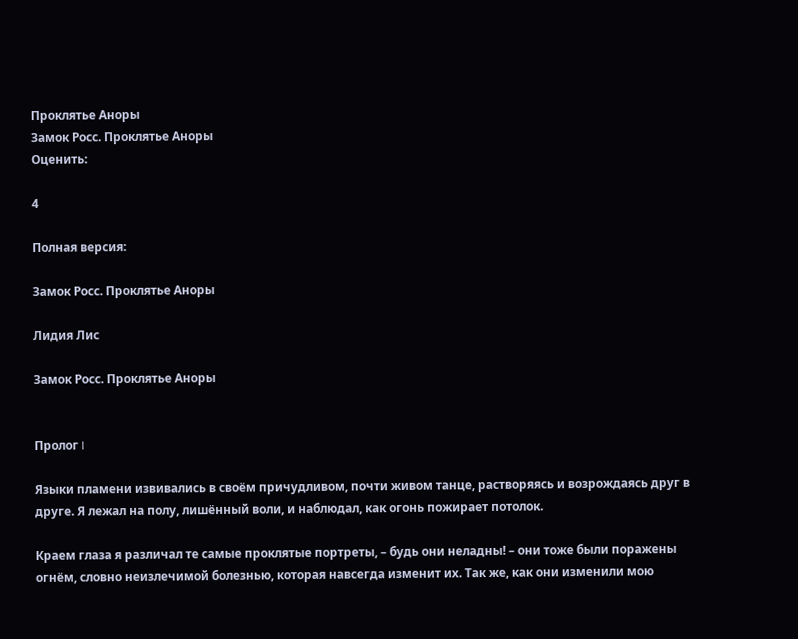Проклятье Аноры
Замок Росс. Проклятье Аноры
Оценить:

4

Полная версия:

Замок Росс. Проклятье Аноры

Лидия Лис

Замок Росс. Проклятье Аноры


Пролог I

Языки пламени извивались в своём причудливом, почти живом танце, растворяясь и возрождаясь друг в друге. Я лежал на полу, лишённый воли, и наблюдал, как огонь пожирает потолок.

Краем глаза я различал те самые проклятые портреты, – будь они неладны! – они тоже были поражены огнём, словно неизлечимой болезнью, которая навсегда изменит их. Так же, как они изменили мою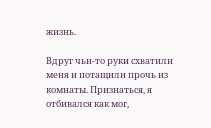жизнь.

Вдруг чьи-то руки схватили меня и потащили прочь из комнаты. Признаться, я отбивался как мог,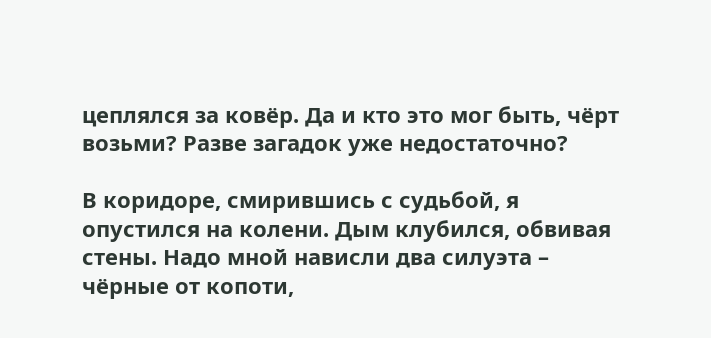цеплялся за ковёр. Да и кто это мог быть, чёрт возьми? Разве загадок уже недостаточно?

В коридоре, смирившись с судьбой, я опустился на колени. Дым клубился, обвивая стены. Надо мной нависли два силуэта – чёрные от копоти,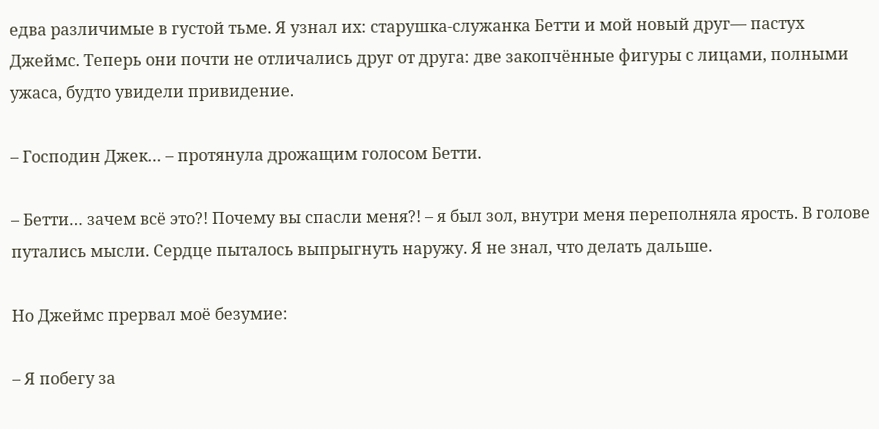едва различимые в густой тьме. Я узнал их: старушка-служанка Бетти и мой новый друг— пастух Джеймс. Теперь они почти не отличались друг от друга: две закопчённые фигуры с лицами, полными ужаса, будто увидели привидение.

– Господин Джек… – протянула дрожащим голосом Бетти.

– Бетти… зачем всё это?! Почему вы спасли меня?! – я был зол, внутри меня переполняла ярость. В голове путались мысли. Сердце пыталось выпрыгнуть наружу. Я не знал, что делать дальше.

Но Джеймс прервал моё безумие:

– Я побегу за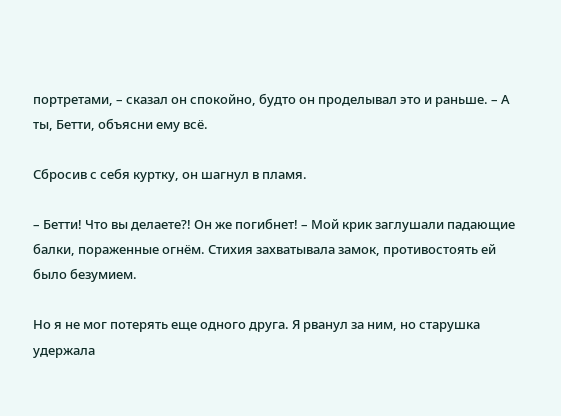портретами, – сказал он спокойно, будто он проделывал это и раньше. – А ты, Бетти, объясни ему всё.

Сбросив с себя куртку, он шагнул в пламя.

– Бетти! Что вы делаете?! Он же погибнет! – Мой крик заглушали падающие балки, пораженные огнём. Стихия захватывала замок, противостоять ей было безумием.

Но я не мог потерять еще одного друга. Я рванул за ним, но старушка удержала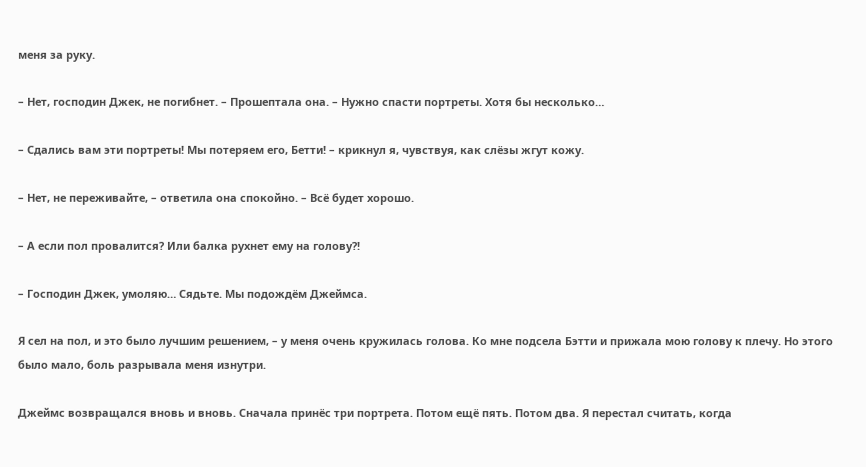меня за руку.

– Нет, господин Джек, не погибнет. – Прошептала она. – Нужно спасти портреты. Хотя бы несколько…

– Сдались вам эти портреты! Мы потеряем его, Бетти! – крикнул я, чувствуя, как слёзы жгут кожу.

– Нет, не переживайте, – ответила она спокойно. – Всё будет хорошо.

– А если пол провалится? Или балка рухнет ему на голову?!

– Господин Джек, умоляю… Сядьте. Мы подождём Джеймса.

Я сел на пол, и это было лучшим решением, – у меня очень кружилась голова. Ко мне подсела Бэтти и прижала мою голову к плечу. Но этого было мало, боль разрывала меня изнутри.

Джеймс возвращался вновь и вновь. Сначала принёс три портрета. Потом ещё пять. Потом два. Я перестал считать, когда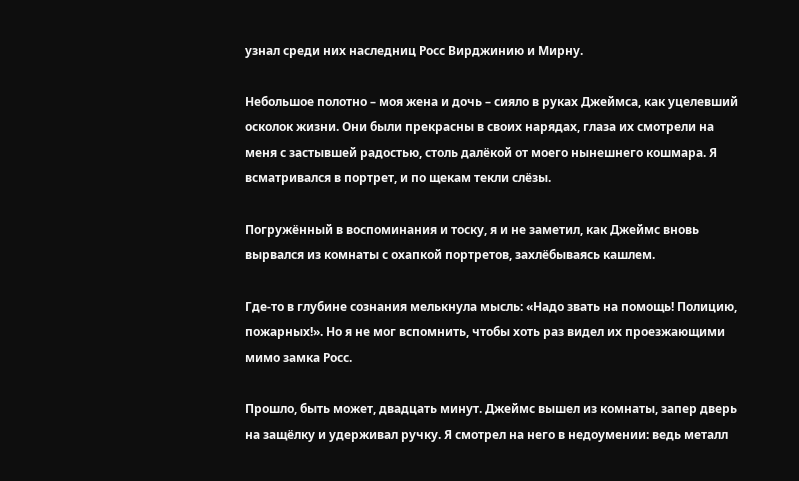узнал среди них наследниц Росс Вирджинию и Мирну.

Небольшое полотно – моя жена и дочь – сияло в руках Джеймса, как уцелевший осколок жизни. Они были прекрасны в своих нарядах, глаза их смотрели на меня с застывшей радостью, столь далёкой от моего нынешнего кошмара. Я всматривался в портрет, и по щекам текли слёзы.

Погружённый в воспоминания и тоску, я и не заметил, как Джеймс вновь вырвался из комнаты с охапкой портретов, захлёбываясь кашлем.

Где-то в глубине сознания мелькнула мысль: «Надо звать на помощь! Полицию, пожарных!». Но я не мог вспомнить, чтобы хоть раз видел их проезжающими мимо замка Росс.

Прошло, быть может, двадцать минут. Джеймс вышел из комнаты, запер дверь на защёлку и удерживал ручку. Я смотрел на него в недоумении: ведь металл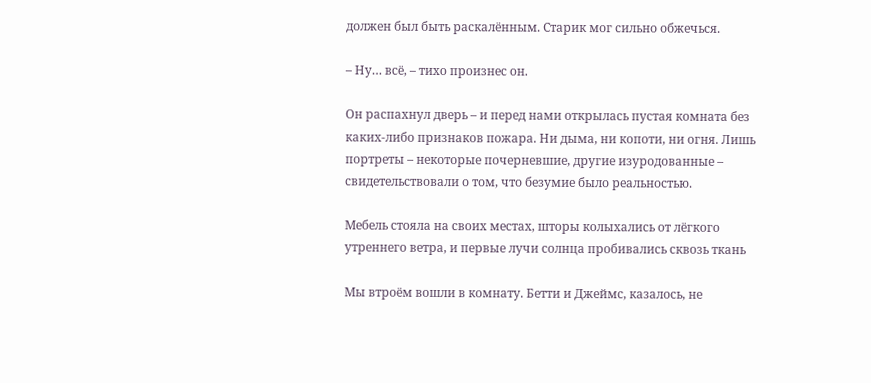должен был быть раскалённым. Старик мог сильно обжечься.

– Ну… всё, – тихо произнес он.

Он распахнул дверь – и перед нами открылась пустая комната без каких-либо признаков пожара. Ни дыма, ни копоти, ни огня. Лишь портреты – некоторые почерневшие, другие изуродованные – свидетельствовали о том, что безумие было реальностью.

Мебель стояла на своих местах, шторы колыхались от лёгкого утреннего ветра, и первые лучи солнца пробивались сквозь ткань

Мы втроём вошли в комнату. Бетти и Джеймс, казалось, не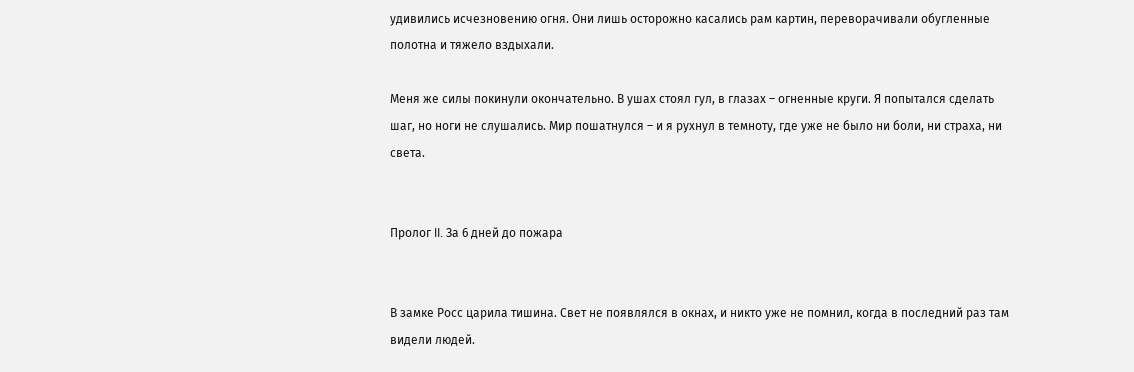удивились исчезновению огня. Они лишь осторожно касались рам картин, переворачивали обугленные полотна и тяжело вздыхали.

Меня же силы покинули окончательно. В ушах стоял гул, в глазах – огненные круги. Я попытался сделать шаг, но ноги не слушались. Мир пошатнулся – и я рухнул в темноту, где уже не было ни боли, ни страха, ни света.


Пролог II. За 6 дней до пожара


В замке Росс царила тишина. Свет не появлялся в окнах, и никто уже не помнил, когда в последний раз там видели людей.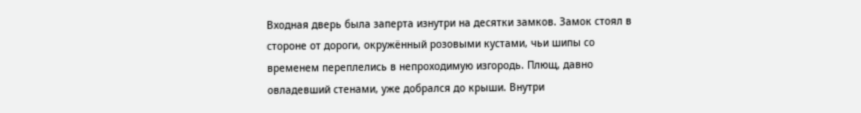Входная дверь была заперта изнутри на десятки замков. Замок стоял в стороне от дороги, окружённый розовыми кустами, чьи шипы со временем переплелись в непроходимую изгородь. Плющ, давно овладевший стенами, уже добрался до крыши. Внутри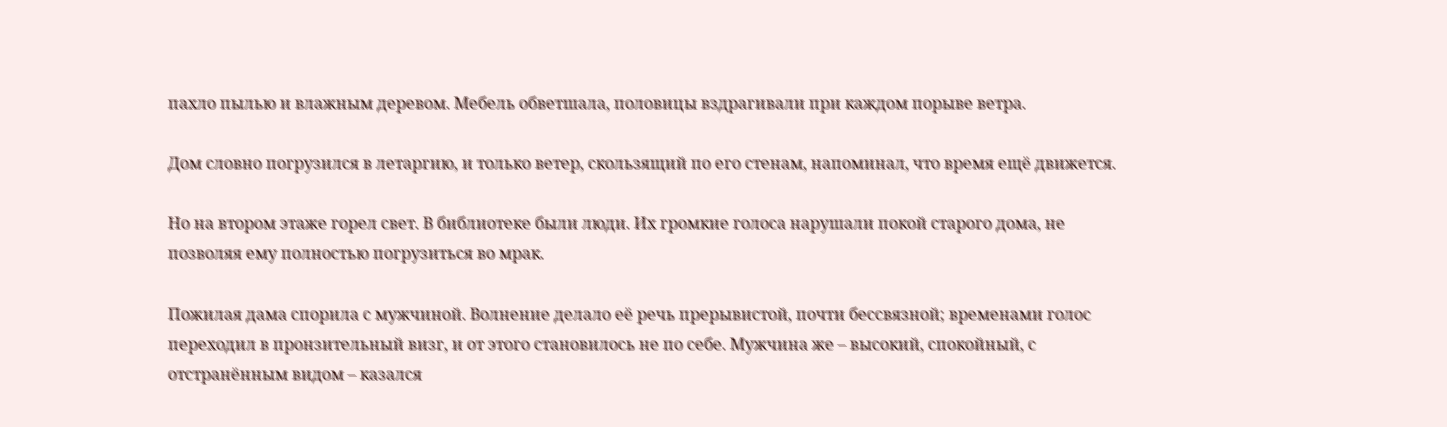пахло пылью и влажным деревом. Мебель обветшала, половицы вздрагивали при каждом порыве ветра.

Дом словно погрузился в летаргию, и только ветер, скользящий по его стенам, напоминал, что время ещё движется.

Но на втором этаже горел свет. В библиотеке были люди. Их громкие голоса нарушали покой старого дома, не позволяя ему полностью погрузиться во мрак.

Пожилая дама спорила с мужчиной. Волнение делало её речь прерывистой, почти бессвязной; временами голос переходил в пронзительный визг, и от этого становилось не по себе. Мужчина же – высокий, спокойный, с отстранённым видом – казался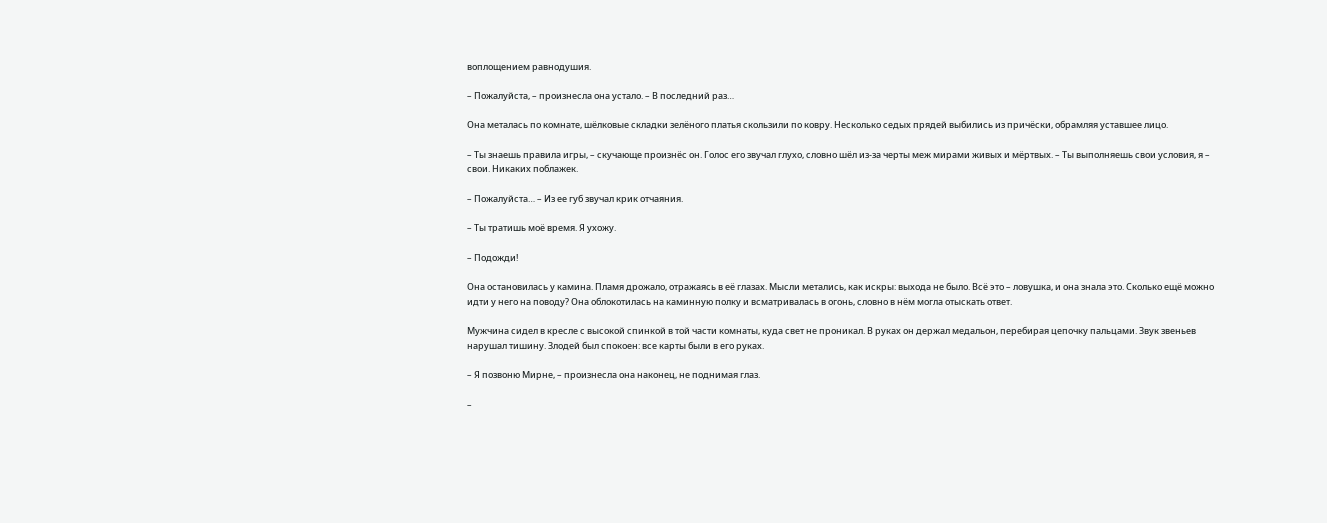воплощением равнодушия.

– Пожалуйста, – произнесла она устало. – В последний раз…

Она металась по комнате, шёлковые складки зелёного платья скользили по ковру. Несколько седых прядей выбились из причёски, обрамляя уставшее лицо.

– Ты знаешь правила игры, – скучающе произнёс он. Голос его звучал глухо, словно шёл из-за черты меж мирами живых и мёртвых. – Ты выполняешь свои условия, я – свои. Никаких поблажек.

– Пожалуйста… – Из ее губ звучал крик отчаяния.

– Ты тратишь моё время. Я ухожу.

– Подожди!

Она остановилась у камина. Пламя дрожало, отражаясь в её глазах. Мысли метались, как искры: выхода не было. Всё это – ловушка, и она знала это. Сколько ещё можно идти у него на поводу? Она облокотилась на каминную полку и всматривалась в огонь, словно в нём могла отыскать ответ.

Мужчина сидел в кресле с высокой спинкой в той части комнаты, куда свет не проникал. В руках он держал медальон, перебирая цепочку пальцами. Звук звеньев нарушал тишину. Злодей был спокоен: все карты были в его руках.

– Я позвоню Мирне, – произнесла она наконец, не поднимая глаз.

–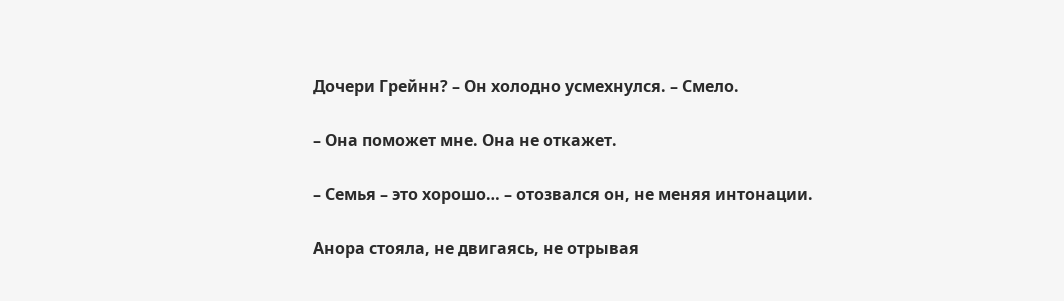Дочери Грейнн? – Он холодно усмехнулся. – Смело.

– Она поможет мне. Она не откажет.

– Семья – это хорошо… – отозвался он, не меняя интонации.

Анора стояла, не двигаясь, не отрывая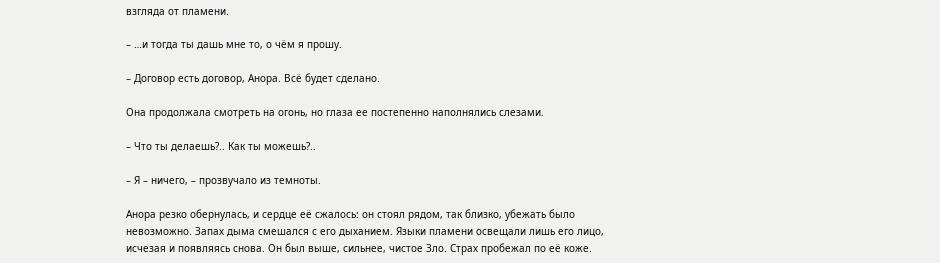взгляда от пламени.

– …и тогда ты дашь мне то, о чём я прошу.

– Договор есть договор, Анора. Всё будет сделано.

Она продолжала смотреть на огонь, но глаза ее постепенно наполнялись слезами.

– Что ты делаешь?.. Как ты можешь?..

– Я – ничего, – прозвучало из темноты.

Анора резко обернулась, и сердце её сжалось: он стоял рядом, так близко, убежать было невозможно. Запах дыма смешался с его дыханием. Языки пламени освещали лишь его лицо, исчезая и появляясь снова. Он был выше, сильнее, чистое Зло. Страх пробежал по её коже.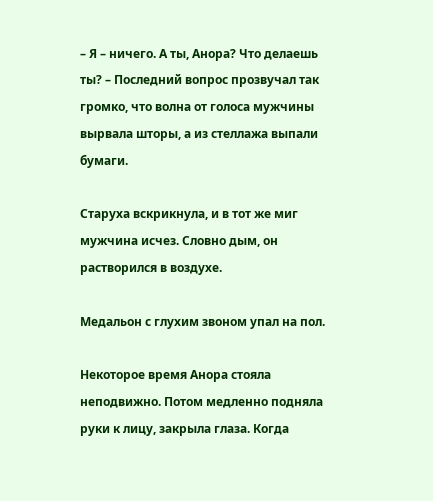– Я – ничего. А ты, Анора? Что делаешь ты? – Последний вопрос прозвучал так громко, что волна от голоса мужчины вырвала шторы, а из стеллажа выпали бумаги.

Старуха вскрикнула, и в тот же миг мужчина исчез. Словно дым, он растворился в воздухе.

Медальон с глухим звоном упал на пол.

Некоторое время Анора стояла неподвижно. Потом медленно подняла руки к лицу, закрыла глаза. Когда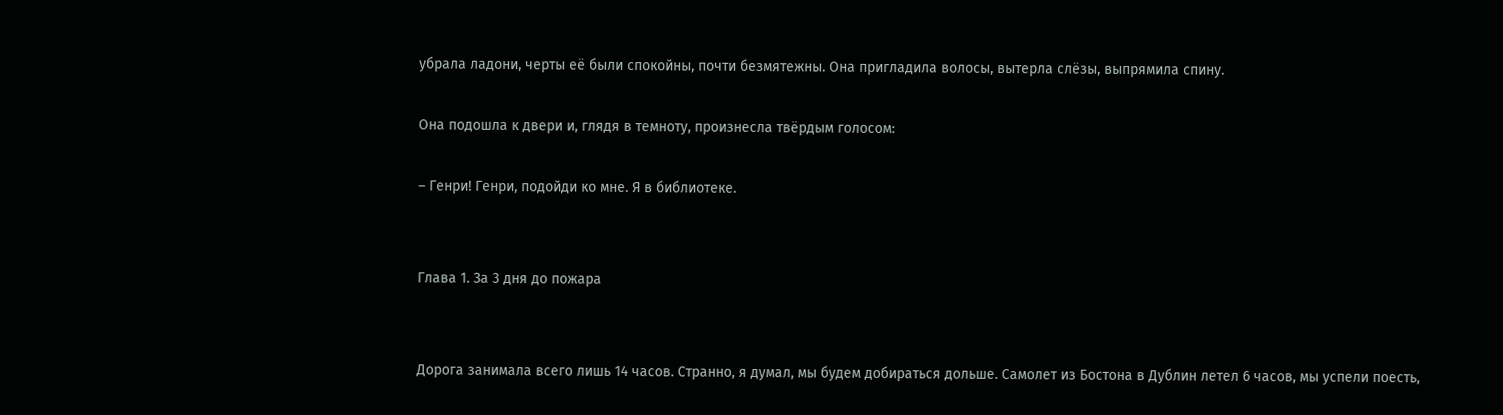убрала ладони, черты её были спокойны, почти безмятежны. Она пригладила волосы, вытерла слёзы, выпрямила спину.

Она подошла к двери и, глядя в темноту, произнесла твёрдым голосом:

– Генри! Генри, подойди ко мне. Я в библиотеке.


Глава 1. За 3 дня до пожара


Дорога занимала всего лишь 14 часов. Странно, я думал, мы будем добираться дольше. Самолет из Бостона в Дублин летел 6 часов, мы успели поесть,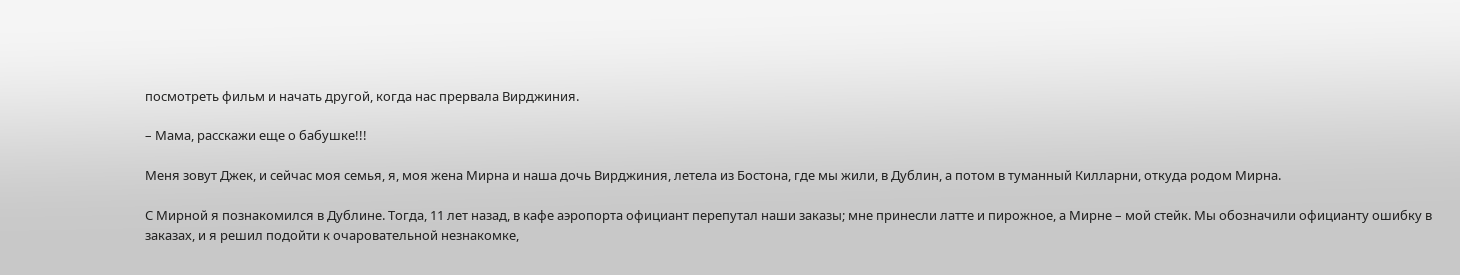посмотреть фильм и начать другой, когда нас прервала Вирджиния.

– Мама, расскажи еще о бабушке!!!

Меня зовут Джек, и сейчас моя семья, я, моя жена Мирна и наша дочь Вирджиния, летела из Бостона, где мы жили, в Дублин, а потом в туманный Килларни, откуда родом Мирна.

С Мирной я познакомился в Дублине. Тогда, 11 лет назад, в кафе аэропорта официант перепутал наши заказы; мне принесли латте и пирожное, а Мирне – мой стейк. Мы обозначили официанту ошибку в заказах, и я решил подойти к очаровательной незнакомке,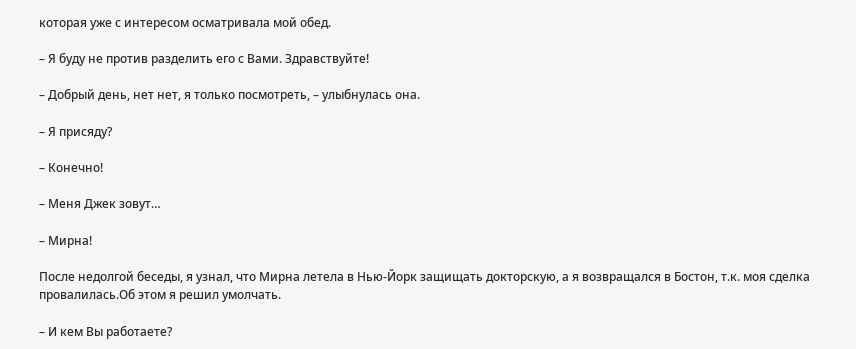которая уже с интересом осматривала мой обед.

– Я буду не против разделить его с Вами. Здравствуйте!

– Добрый день, нет нет, я только посмотреть, – улыбнулась она.

– Я присяду?

– Конечно!

– Меня Джек зовут…

– Мирна!

После недолгой беседы, я узнал, что Мирна летела в Нью-Йорк защищать докторскую, а я возвращался в Бостон, т.к. моя сделка провалилась.Об этом я решил умолчать.

– И кем Вы работаете?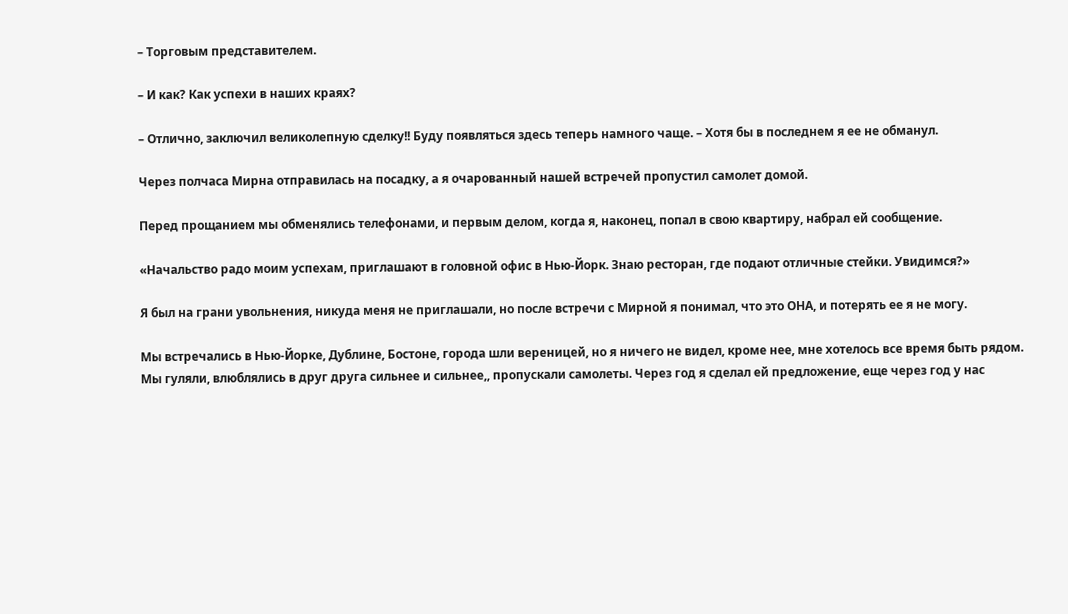– Торговым представителем.

– И как? Как успехи в наших краях?

– Отлично, заключил великолепную сделку!! Буду появляться здесь теперь намного чаще. – Хотя бы в последнем я ее не обманул.

Через полчаса Мирна отправилась на посадку, а я очарованный нашей встречей пропустил самолет домой.

Перед прощанием мы обменялись телефонами, и первым делом, когда я, наконец, попал в свою квартиру, набрал ей сообщение.

«Начальство радо моим успехам, приглашают в головной офис в Нью-Йорк. Знаю ресторан, где подают отличные стейки. Увидимся?»

Я был на грани увольнения, никуда меня не приглашали, но после встречи с Мирной я понимал, что это ОНА, и потерять ее я не могу.

Мы встречались в Нью-Йорке, Дублине, Бостоне, города шли вереницей, но я ничего не видел, кроме нее, мне хотелось все время быть рядом. Мы гуляли, влюблялись в друг друга сильнее и сильнее,, пропускали самолеты. Через год я сделал ей предложение, еще через год у нас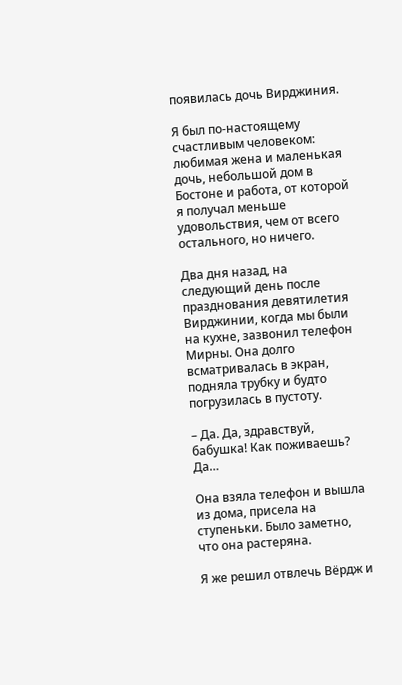появилась дочь Вирджиния.

Я был по-настоящему счастливым человеком: любимая жена и маленькая дочь, небольшой дом в Бостоне и работа, от которой я получал меньше удовольствия, чем от всего остального, но ничего.

Два дня назад, на следующий день после празднования девятилетия Вирджинии, когда мы были на кухне, зазвонил телефон Мирны. Она долго всматривалась в экран, подняла трубку и будто погрузилась в пустоту.

– Да. Да, здравствуй, бабушка! Как поживаешь? Да…

Она взяла телефон и вышла из дома, присела на ступеньки. Было заметно, что она растеряна.

Я же решил отвлечь Вёрдж и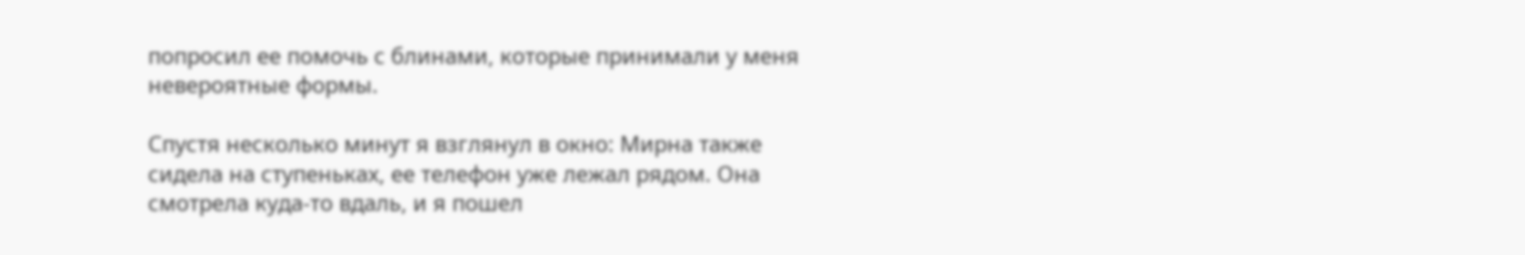попросил ее помочь с блинами, которые принимали у меня невероятные формы.

Спустя несколько минут я взглянул в окно: Мирна также сидела на ступеньках, ее телефон уже лежал рядом. Она смотрела куда-то вдаль, и я пошел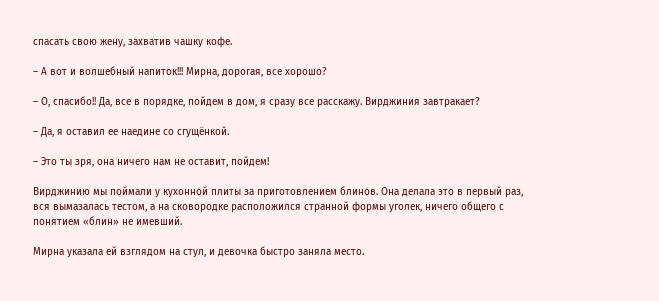спасать свою жену, захватив чашку кофе.

– А вот и волшебный напиток!!! Мирна, дорогая, все хорошо?

– О, спасибо!! Да, все в порядке, пойдем в дом, я сразу все расскажу. Вирджиния завтракает?

– Да, я оставил ее наедине со сгущёнкой.

– Это ты зря, она ничего нам не оставит, пойдем!

Вирджинию мы поймали у кухонной плиты за приготовлением блинов. Она делала это в первый раз, вся вымазалась тестом, а на сковородке расположился странной формы уголек, ничего общего с понятием «блин» не имевший.

Мирна указала ей взглядом на стул, и девочка быстро заняла место.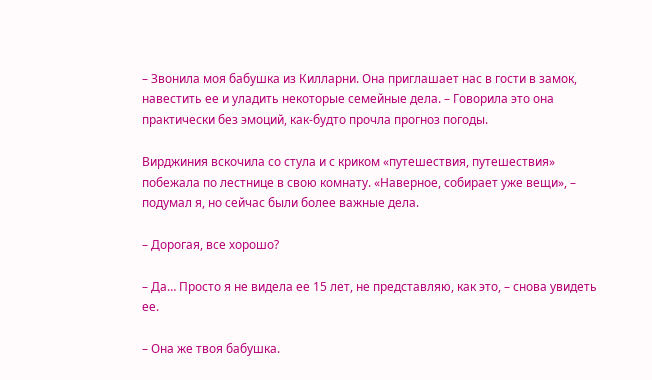– Звонила моя бабушка из Килларни. Она приглашает нас в гости в замок, навестить ее и уладить некоторые семейные дела. – Говорила это она практически без эмоций, как-будто прочла прогноз погоды.

Вирджиния вскочила со стула и с криком «путешествия, путешествия» побежала по лестнице в свою комнату. «Наверное, собирает уже вещи», – подумал я, но сейчас были более важные дела.

– Дорогая, все хорошо?

– Да… Просто я не видела ее 15 лет, не представляю, как это, – снова увидеть ее.

– Она же твоя бабушка.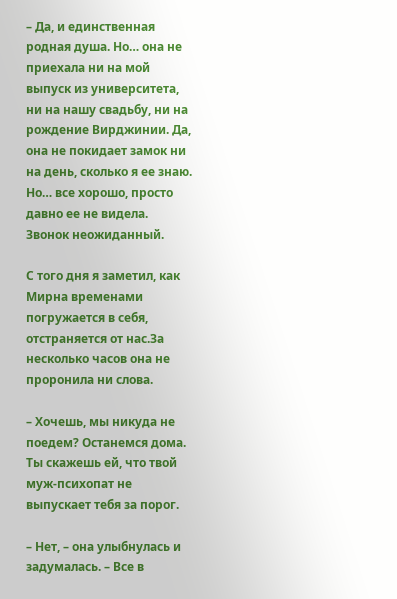– Да, и единственная родная душа. Но… она не приехала ни на мой выпуск из университета, ни на нашу свадьбу, ни на рождение Вирджинии. Да, она не покидает замок ни на день, сколько я ее знаю. Но… все хорошо, просто давно ее не видела. Звонок неожиданный.

С того дня я заметил, как Мирна временами погружается в себя, отстраняется от нас.За несколько часов она не проронила ни слова.

– Хочешь, мы никуда не поедем? Останемся дома. Ты скажешь ей, что твой муж-психопат не выпускает тебя за порог.

– Нет, – она улыбнулась и задумалась. – Все в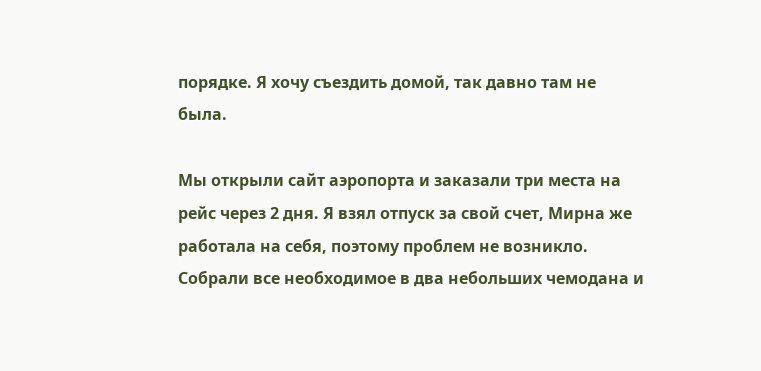порядке. Я хочу съездить домой, так давно там не была.

Мы открыли сайт аэропорта и заказали три места на рейс через 2 дня. Я взял отпуск за свой счет, Мирна же работала на себя, поэтому проблем не возникло. Собрали все необходимое в два небольших чемодана и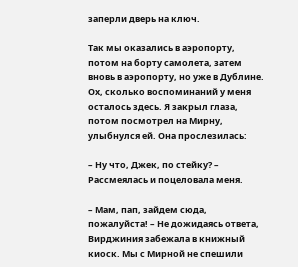заперли дверь на ключ.

Так мы оказались в аэропорту, потом на борту самолета, затем вновь в аэропорту, но уже в Дублине. Ох, сколько воспоминаний у меня осталось здесь. Я закрыл глаза, потом посмотрел на Мирну, улыбнулся ей. Она прослезилась:

– Ну что, Джек, по стейку? – Рассмеялась и поцеловала меня.

– Мам, пап, зайдем сюда, пожалуйста! – Не дожидаясь ответа, Вирджиния забежала в книжный киоск. Мы с Мирной не спешили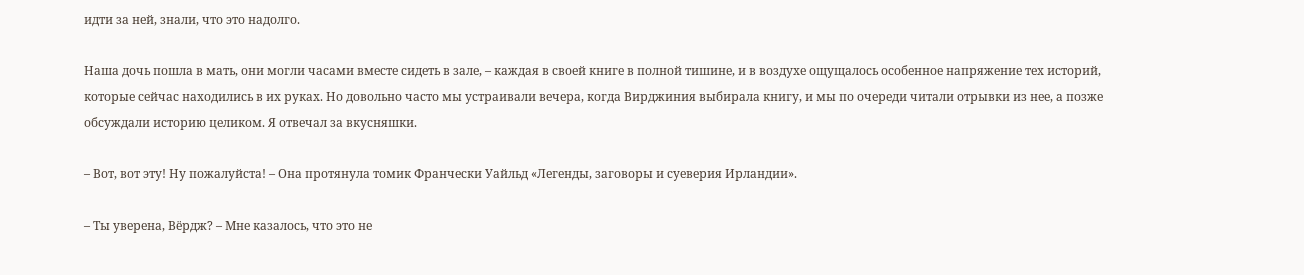идти за ней, знали, что это надолго.

Наша дочь пошла в мать, они могли часами вместе сидеть в зале, – каждая в своей книге в полной тишине, и в воздухе ощущалось особенное напряжение тех историй, которые сейчас находились в их руках. Но довольно часто мы устраивали вечера, когда Вирджиния выбирала книгу, и мы по очереди читали отрывки из нее, а позже обсуждали историю целиком. Я отвечал за вкусняшки.

– Вот, вот эту! Ну пожалуйста! – Она протянула томик Франчески Уайльд «Легенды, заговоры и суеверия Ирландии».

– Ты уверена, Вёрдж? – Мне казалось, что это не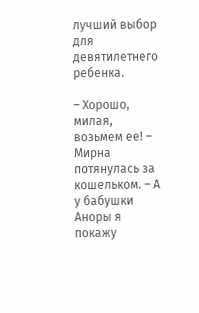лучший выбор для девятилетнего ребенка.

– Хорошо, милая, возьмем ее! – Мирна потянулась за кошельком. – А у бабушки Аноры я покажу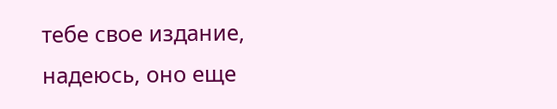тебе свое издание, надеюсь, оно еще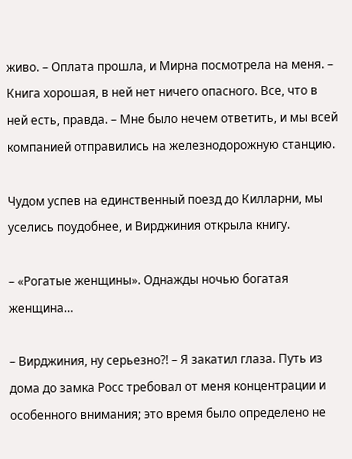живо. – Оплата прошла, и Мирна посмотрела на меня. – Книга хорошая, в ней нет ничего опасного. Все, что в ней есть, правда. – Мне было нечем ответить, и мы всей компанией отправились на железнодорожную станцию.

Чудом успев на единственный поезд до Килларни, мы уселись поудобнее, и Вирджиния открыла книгу.

– «Рогатые женщины». Однажды ночью богатая женщина…

– Вирджиния, ну серьезно?! – Я закатил глаза. Путь из дома до замка Росс требовал от меня концентрации и особенного внимания; это время было определено не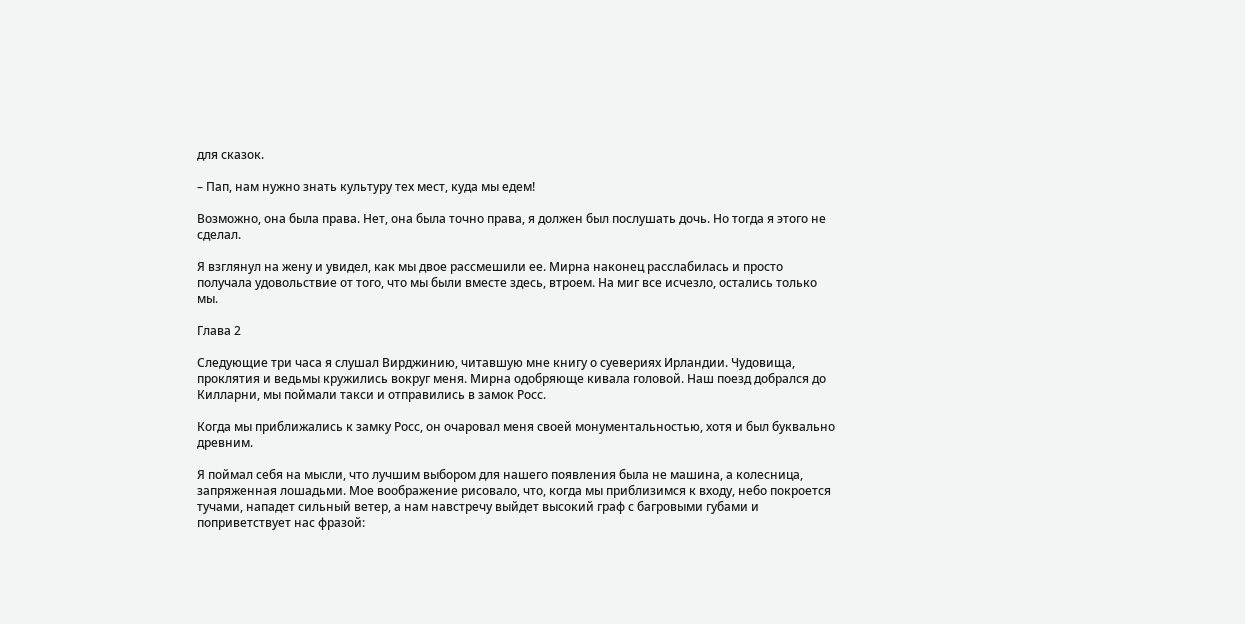для сказок.

– Пап, нам нужно знать культуру тех мест, куда мы едем!

Возможно, она была права. Нет, она была точно права, я должен был послушать дочь. Но тогда я этого не сделал.

Я взглянул на жену и увидел, как мы двое рассмешили ее. Мирна наконец расслабилась и просто получала удовольствие от того, что мы были вместе здесь, втроем. На миг все исчезло, остались только мы.

Глава 2

Следующие три часа я слушал Вирджинию, читавшую мне книгу о суевериях Ирландии. Чудовища, проклятия и ведьмы кружились вокруг меня. Мирна одобряюще кивала головой. Наш поезд добрался до Килларни, мы поймали такси и отправились в замок Росс.

Когда мы приближались к замку Росс, он очаровал меня своей монументальностью, хотя и был буквально древним.

Я поймал себя на мысли, что лучшим выбором для нашего появления была не машина, а колесница, запряженная лошадьми. Мое воображение рисовало, что, когда мы приблизимся к входу, небо покроется тучами, нападет сильный ветер, а нам навстречу выйдет высокий граф с багровыми губами и поприветствует нас фразой: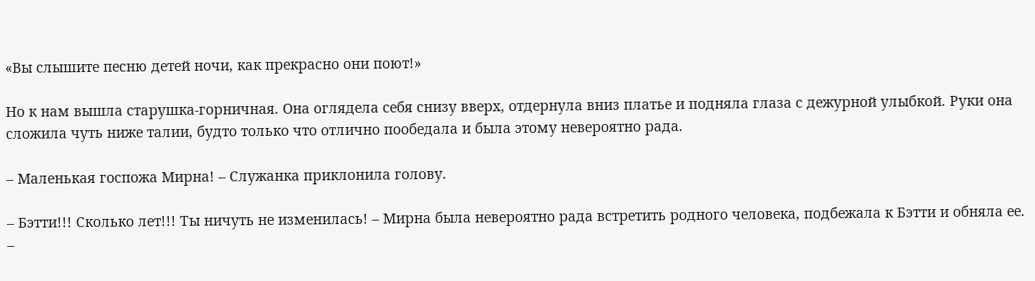«Вы слышите песню детей ночи, как прекрасно они поют!»

Но к нам вышла старушка-горничная. Она оглядела себя снизу вверх, отдернула вниз платье и подняла глаза с дежурной улыбкой. Руки она сложила чуть ниже талии, будто только что отлично пообедала и была этому невероятно рада.

– Маленькая госпожа Мирна! – Служанка приклонила голову.

– Бэтти!!! Сколько лет!!! Ты ничуть не изменилась! – Мирна была невероятно рада встретить родного человека, подбежала к Бэтти и обняла ее. –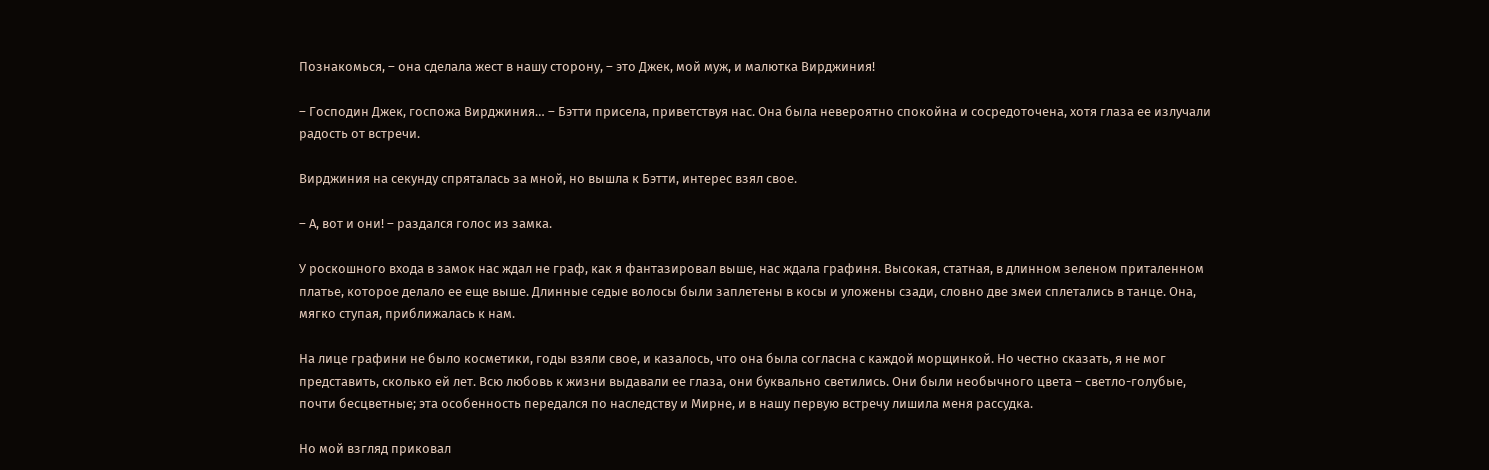Познакомься, – она сделала жест в нашу сторону, – это Джек, мой муж, и малютка Вирджиния!

– Господин Джек, госпожа Вирджиния… – Бэтти присела, приветствуя нас. Она была невероятно спокойна и сосредоточена, хотя глаза ее излучали радость от встречи.

Вирджиния на секунду спряталась за мной, но вышла к Бэтти, интерес взял свое.

– А, вот и они! – раздался голос из замка.

У роскошного входа в замок нас ждал не граф, как я фантазировал выше, нас ждала графиня. Высокая, статная, в длинном зеленом приталенном платье, которое делало ее еще выше. Длинные седые волосы были заплетены в косы и уложены сзади, словно две змеи сплетались в танце. Она, мягко ступая, приближалась к нам.

На лице графини не было косметики, годы взяли свое, и казалось, что она была согласна с каждой морщинкой. Но честно сказать, я не мог представить, сколько ей лет. Всю любовь к жизни выдавали ее глаза, они буквально светились. Они были необычного цвета – светло-голубые, почти бесцветные; эта особенность передался по наследству и Мирне, и в нашу первую встречу лишила меня рассудка.

Но мой взгляд приковал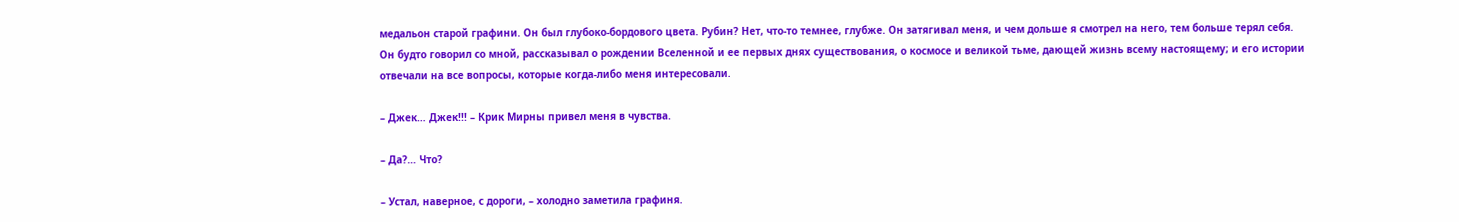медальон старой графини. Он был глубоко-бордового цвета. Рубин? Нет, что-то темнее, глубже. Он затягивал меня, и чем дольше я смотрел на него, тем больше терял себя. Он будто говорил со мной, рассказывал о рождении Вселенной и ее первых днях существования, о космосе и великой тьме, дающей жизнь всему настоящему; и его истории отвечали на все вопросы, которые когда-либо меня интересовали.

– Джек… Джек!!! – Крик Мирны привел меня в чувства.

– Да?… Что?

– Устал, наверное, с дороги, – холодно заметила графиня.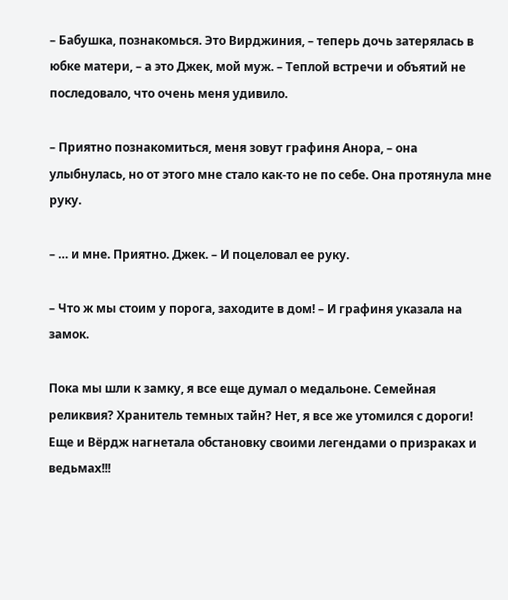– Бабушка, познакомься. Это Вирджиния, – теперь дочь затерялась в юбке матери, – а это Джек, мой муж. – Теплой встречи и объятий не последовало, что очень меня удивило.

– Приятно познакомиться, меня зовут графиня Анора, – она улыбнулась, но от этого мне стало как-то не по себе. Она протянула мне руку.

– … и мне. Приятно. Джек. – И поцеловал ее руку.

– Что ж мы стоим у порога, заходите в дом! – И графиня указала на замок.

Пока мы шли к замку, я все еще думал о медальоне. Семейная реликвия? Хранитель темных тайн? Нет, я все же утомился с дороги! Еще и Вёрдж нагнетала обстановку своими легендами о призраках и ведьмах!!!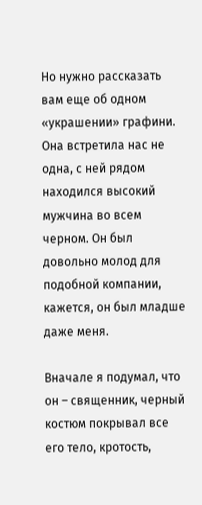Но нужно рассказать вам еще об одном «украшении» графини. Она встретила нас не одна, с ней рядом находился высокий мужчина во всем черном. Он был довольно молод для подобной компании, кажется, он был младше даже меня.

Вначале я подумал, что он – священник, черный костюм покрывал все его тело, кротость,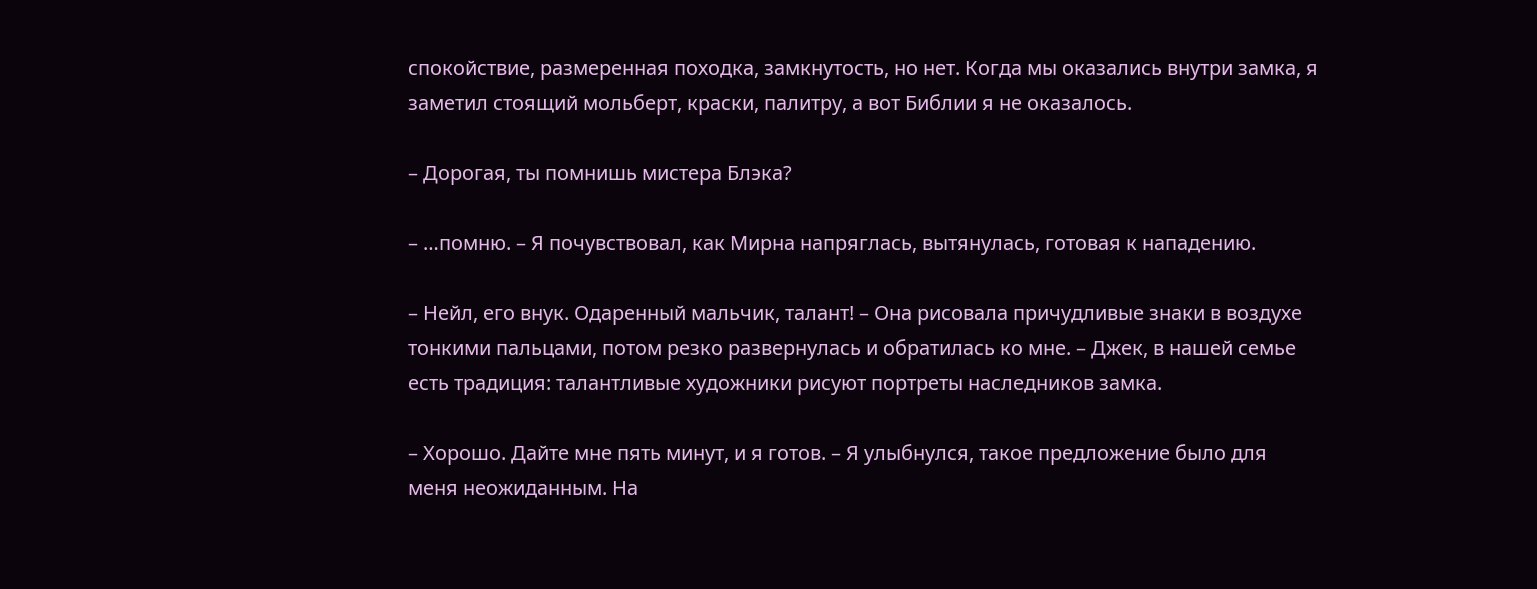спокойствие, размеренная походка, замкнутость, но нет. Когда мы оказались внутри замка, я заметил стоящий мольберт, краски, палитру, а вот Библии я не оказалось.

– Дорогая, ты помнишь мистера Блэка?

– …помню. – Я почувствовал, как Мирна напряглась, вытянулась, готовая к нападению.

– Нейл, его внук. Одаренный мальчик, талант! – Она рисовала причудливые знаки в воздухе тонкими пальцами, потом резко развернулась и обратилась ко мне. – Джек, в нашей семье есть традиция: талантливые художники рисуют портреты наследников замка.

– Хорошо. Дайте мне пять минут, и я готов. – Я улыбнулся, такое предложение было для меня неожиданным. На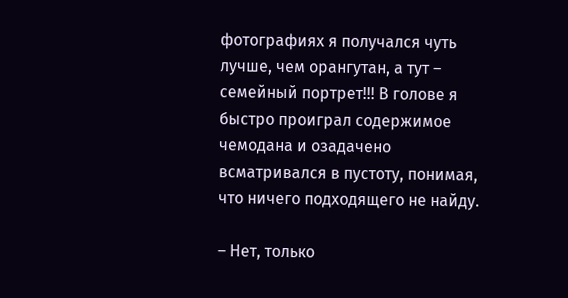фотографиях я получался чуть лучше, чем орангутан, а тут – семейный портрет!!! В голове я быстро проиграл содержимое чемодана и озадачено всматривался в пустоту, понимая, что ничего подходящего не найду.

– Нет, только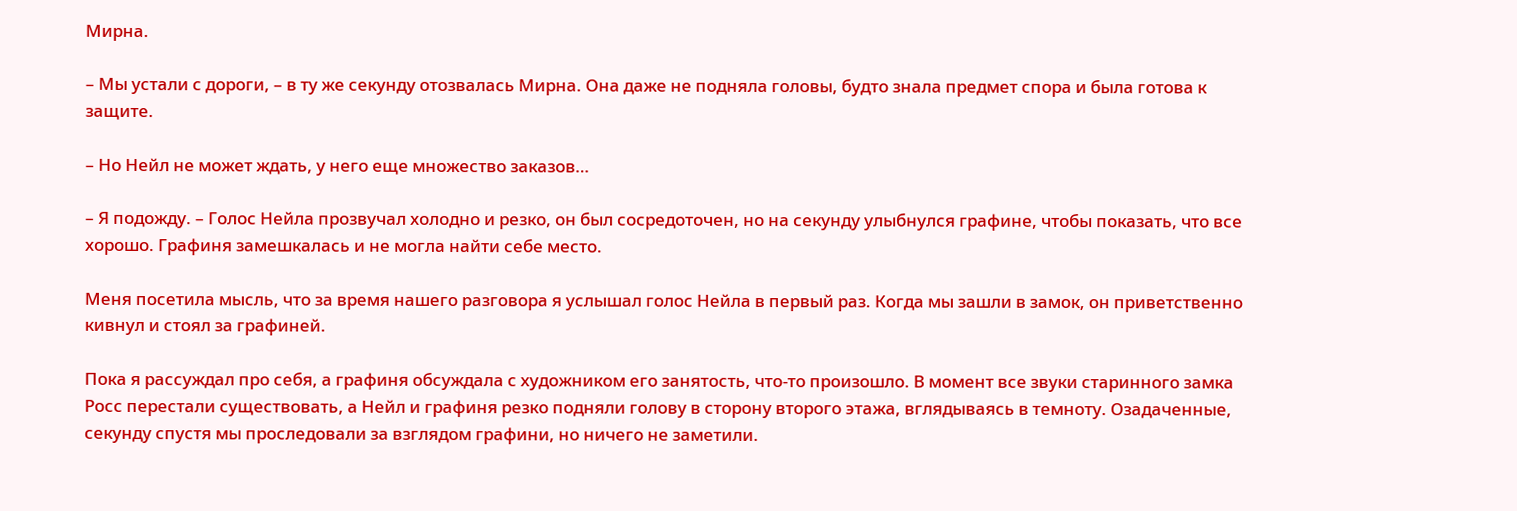Мирна.

– Мы устали с дороги, – в ту же секунду отозвалась Мирна. Она даже не подняла головы, будто знала предмет спора и была готова к защите.

– Но Нейл не может ждать, у него еще множество заказов…

– Я подожду. – Голос Нейла прозвучал холодно и резко, он был сосредоточен, но на секунду улыбнулся графине, чтобы показать, что все хорошо. Графиня замешкалась и не могла найти себе место.

Меня посетила мысль, что за время нашего разговора я услышал голос Нейла в первый раз. Когда мы зашли в замок, он приветственно кивнул и стоял за графиней.

Пока я рассуждал про себя, а графиня обсуждала с художником его занятость, что-то произошло. В момент все звуки старинного замка Росс перестали существовать, а Нейл и графиня резко подняли голову в сторону второго этажа, вглядываясь в темноту. Озадаченные, секунду спустя мы проследовали за взглядом графини, но ничего не заметили.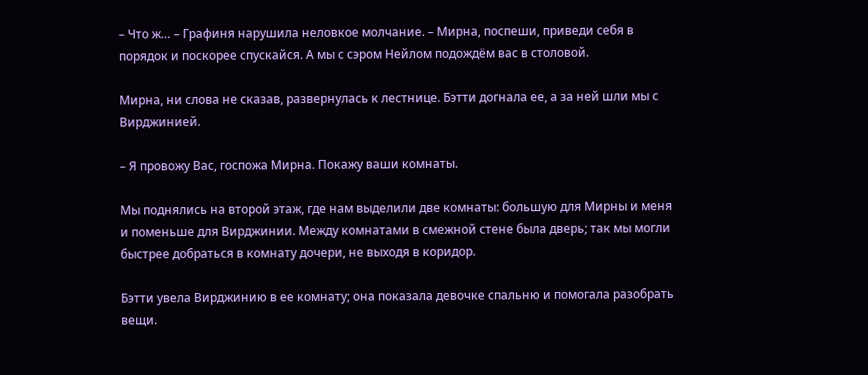– Что ж… – Графиня нарушила неловкое молчание. – Мирна, поспеши, приведи себя в порядок и поскорее спускайся. А мы с сэром Нейлом подождём вас в столовой.

Мирна, ни слова не сказав, развернулась к лестнице. Бэтти догнала ее, а за ней шли мы с Вирджинией.

– Я провожу Вас, госпожа Мирна. Покажу ваши комнаты.

Мы поднялись на второй этаж, где нам выделили две комнаты: большую для Мирны и меня и поменьше для Вирджинии. Между комнатами в смежной стене была дверь; так мы могли быстрее добраться в комнату дочери, не выходя в коридор.

Бэтти увела Вирджинию в ее комнату; она показала девочке спальню и помогала разобрать вещи.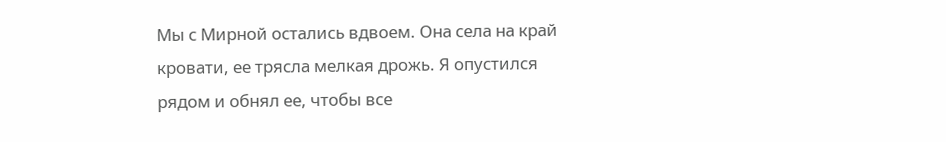Мы с Мирной остались вдвоем. Она села на край кровати, ее трясла мелкая дрожь. Я опустился рядом и обнял ее, чтобы все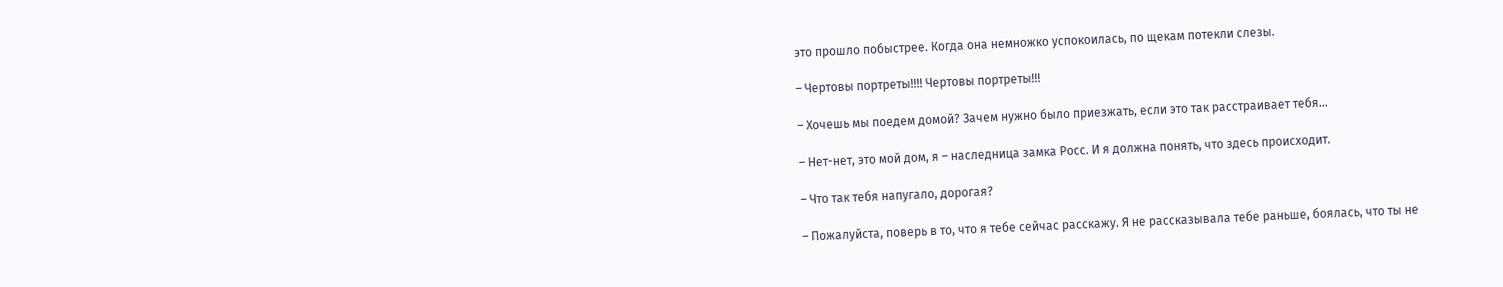это прошло побыстрее. Когда она немножко успокоилась, по щекам потекли слезы.

– Чертовы портреты!!!! Чертовы портреты!!!

– Хочешь мы поедем домой? Зачем нужно было приезжать, если это так расстраивает тебя…

– Нет-нет, это мой дом, я – наследница замка Росс. И я должна понять, что здесь происходит.

– Что так тебя напугало, дорогая?

– Пожалуйста, поверь в то, что я тебе сейчас расскажу. Я не рассказывала тебе раньше, боялась, что ты не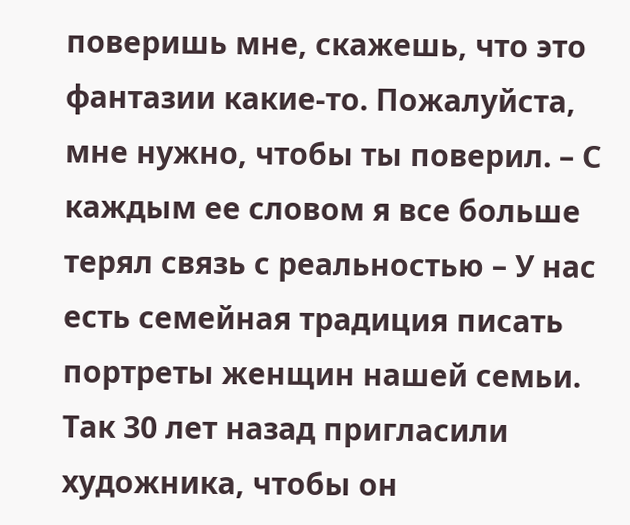поверишь мне, скажешь, что это фантазии какие-то. Пожалуйста, мне нужно, чтобы ты поверил. – С каждым ее словом я все больше терял связь с реальностью – У нас есть семейная традиция писать портреты женщин нашей семьи. Так 30 лет назад пригласили художника, чтобы он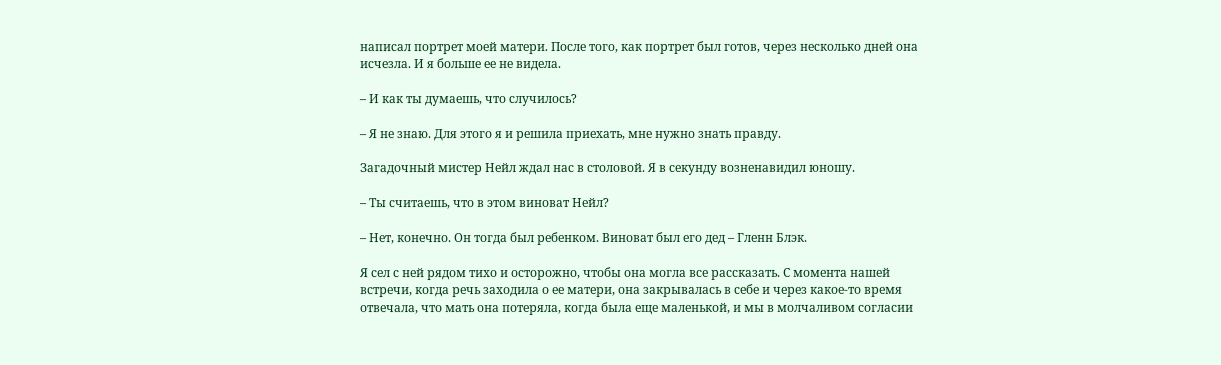написал портрет моей матери. После того, как портрет был готов, через несколько дней она исчезла. И я больше ее не видела.

– И как ты думаешь, что случилось?

– Я не знаю. Для этого я и решила приехать, мне нужно знать правду.

Загадочный мистер Нейл ждал нас в столовой. Я в секунду возненавидил юношу.

– Ты считаешь, что в этом виноват Нейл?

– Нет, конечно. Он тогда был ребенком. Виноват был его дед – Гленн Блэк.

Я сел с ней рядом тихо и осторожно, чтобы она могла все рассказать. С момента нашей встречи, когда речь заходила о ее матери, она закрывалась в себе и через какое-то время отвечала, что мать она потеряла, когда была еще маленькой, и мы в молчаливом согласии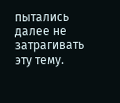пытались далее не затрагивать эту тему.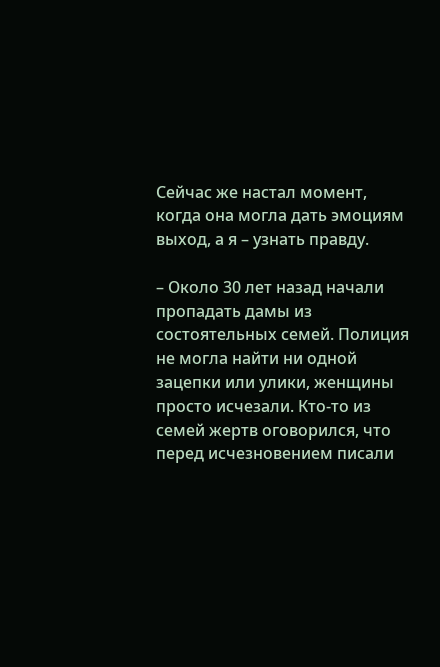Сейчас же настал момент, когда она могла дать эмоциям выход, а я – узнать правду.

– Около 30 лет назад начали пропадать дамы из состоятельных семей. Полиция не могла найти ни одной зацепки или улики, женщины просто исчезали. Кто-то из семей жертв оговорился, что перед исчезновением писали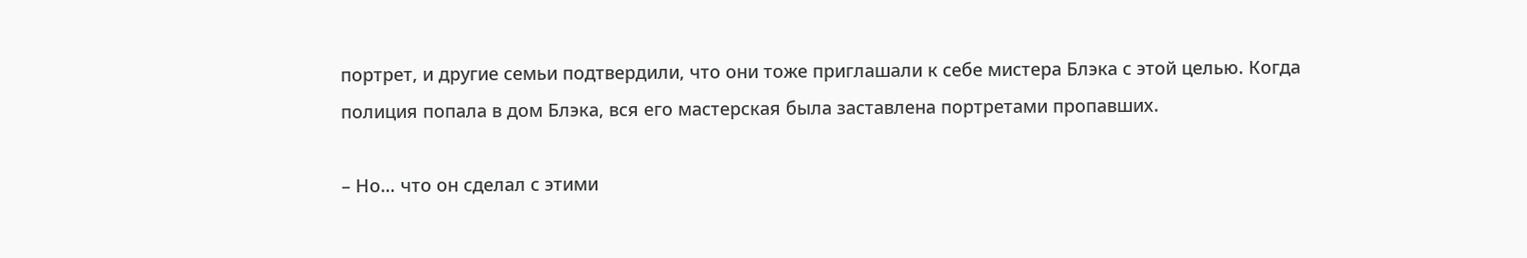портрет, и другие семьи подтвердили, что они тоже приглашали к себе мистера Блэка с этой целью. Когда полиция попала в дом Блэка, вся его мастерская была заставлена портретами пропавших.

– Но… что он сделал с этими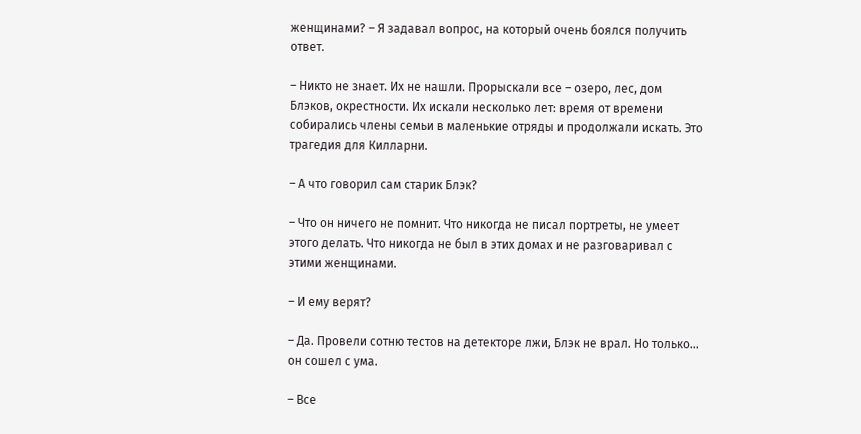женщинами? – Я задавал вопрос, на который очень боялся получить ответ.

– Никто не знает. Их не нашли. Прорыскали все – озеро, лес, дом Блэков, окрестности. Их искали несколько лет: время от времени собирались члены семьи в маленькие отряды и продолжали искать. Это трагедия для Килларни.

– А что говорил сам старик Блэк?

– Что он ничего не помнит. Что никогда не писал портреты, не умеет этого делать. Что никогда не был в этих домах и не разговаривал с этими женщинами.

– И ему верят?

– Да. Провели сотню тестов на детекторе лжи, Блэк не врал. Но только… он сошел с ума.

– Все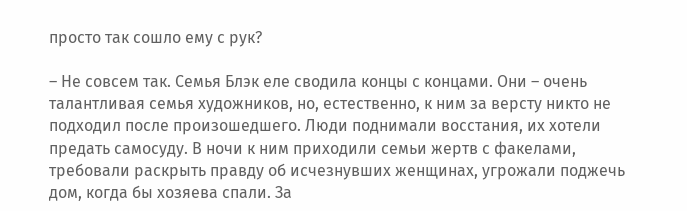просто так сошло ему с рук?

– Не совсем так. Семья Блэк еле сводила концы с концами. Они – очень талантливая семья художников, но, естественно, к ним за версту никто не подходил после произошедшего. Люди поднимали восстания, их хотели предать самосуду. В ночи к ним приходили семьи жертв с факелами, требовали раскрыть правду об исчезнувших женщинах, угрожали поджечь дом, когда бы хозяева спали. За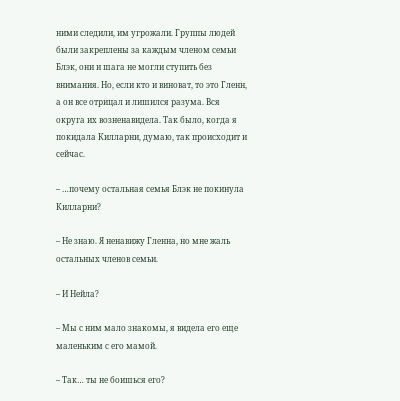ними следили, им угрожали. Группы людей были закреплены за каждым членом семьи Блэк, они и шага не могли ступить без внимания. Но, если кто и виноват, то это Гленн, а он все отрицал и лишился разума. Вся округа их возненавидела. Так было, когда я покидала Килларни, думаю, так происходит и сейчас.

– …почему остальная семья Блэк не покинула Килларни?

– Не знаю. Я ненавижу Гленна, но мне жаль остальных членов семьи.

– И Нейла?

– Мы с ним мало знакомы, я видела его еще маленьким с его мамой.

– Так… ты не боишься его?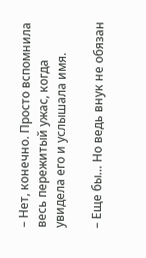– Нет, конечно. Просто вспомнила весь пережитый ужас, когда увидела его и услышала имя.

– Еще бы… Но ведь внук не обязан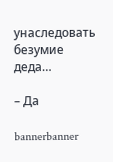унаследовать безумие деда…

– Да

bannerbanner